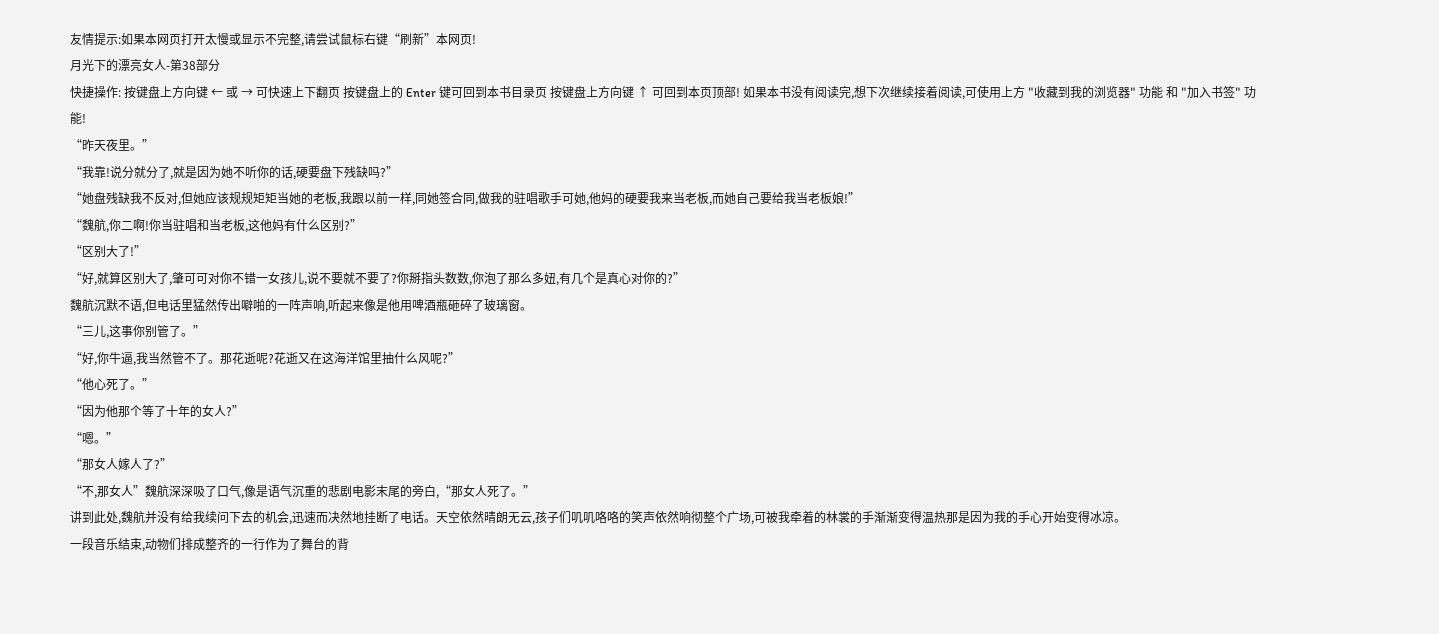友情提示:如果本网页打开太慢或显示不完整,请尝试鼠标右键“刷新”本网页!
月光下的漂亮女人-第38部分
快捷操作: 按键盘上方向键 ← 或 → 可快速上下翻页 按键盘上的 Enter 键可回到本书目录页 按键盘上方向键 ↑ 可回到本页顶部! 如果本书没有阅读完,想下次继续接着阅读,可使用上方 "收藏到我的浏览器" 功能 和 "加入书签" 功能!
“昨天夜里。”
“我靠!说分就分了,就是因为她不听你的话,硬要盘下残缺吗?”
“她盘残缺我不反对,但她应该规规矩矩当她的老板,我跟以前一样,同她签合同,做我的驻唱歌手可她,他妈的硬要我来当老板,而她自己要给我当老板娘!”
“魏航,你二啊!你当驻唱和当老板,这他妈有什么区别?”
“区别大了!”
“好,就算区别大了,肇可可对你不错一女孩儿,说不要就不要了?你掰指头数数,你泡了那么多妞,有几个是真心对你的?”
魏航沉默不语,但电话里猛然传出噼啪的一阵声响,听起来像是他用啤酒瓶砸碎了玻璃窗。
“三儿,这事你别管了。”
“好,你牛逼,我当然管不了。那花逝呢?花逝又在这海洋馆里抽什么风呢?”
“他心死了。”
“因为他那个等了十年的女人?”
“嗯。”
“那女人嫁人了?”
“不,那女人”魏航深深吸了口气,像是语气沉重的悲剧电影末尾的旁白,“那女人死了。”
讲到此处,魏航并没有给我续问下去的机会,迅速而决然地挂断了电话。天空依然晴朗无云,孩子们叽叽咯咯的笑声依然响彻整个广场,可被我牵着的林裳的手渐渐变得温热那是因为我的手心开始变得冰凉。
一段音乐结束,动物们排成整齐的一行作为了舞台的背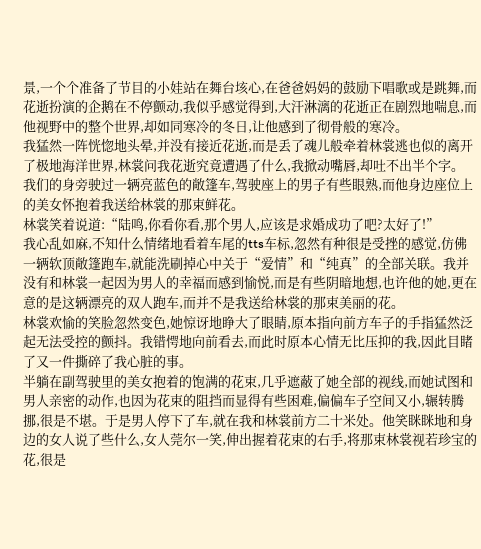景,一个个准备了节目的小娃站在舞台垓心,在爸爸妈妈的鼓励下唱歌或是跳舞,而花逝扮演的企鹅在不停颤动,我似乎感觉得到,大汗淋漓的花逝正在剧烈地喘息,而他视野中的整个世界,却如同寒冷的冬日,让他感到了彻骨般的寒冷。
我猛然一阵恍惚地头晕,并没有接近花逝,而是丢了魂儿般牵着林裳逃也似的离开了极地海洋世界,林裳问我花逝究竟遭遇了什么,我掀动嘴唇,却吐不出半个字。
我们的身旁驶过一辆亮蓝色的敞篷车,驾驶座上的男子有些眼熟,而他身边座位上的美女怀抱着我送给林裳的那束鲜花。
林裳笑着说道:“陆鸣,你看你看,那个男人,应该是求婚成功了吧?太好了!”
我心乱如麻,不知什么情绪地看着车尾的tts车标,忽然有种很是受挫的感觉,仿佛一辆软顶敞篷跑车,就能洗刷掉心中关于“爱情”和“纯真”的全部关联。我并没有和林裳一起因为男人的幸福而感到愉悦,而是有些阴暗地想,也许他的她,更在意的是这辆漂亮的双人跑车,而并不是我送给林裳的那束美丽的花。
林裳欢愉的笑脸忽然变色,她惊讶地睁大了眼睛,原本指向前方车子的手指猛然泛起无法受控的颤抖。我错愕地向前看去,而此时原本心情无比压抑的我,因此目睹了又一件撕碎了我心脏的事。
半躺在副驾驶里的美女抱着的饱满的花束,几乎遮蔽了她全部的视线,而她试图和男人亲密的动作,也因为花束的阻挡而显得有些困难,偏偏车子空间又小,辗转腾挪,很是不堪。于是男人停下了车,就在我和林裳前方二十米处。他笑眯眯地和身边的女人说了些什么,女人莞尔一笑,伸出握着花束的右手,将那束林裳视若珍宝的花,很是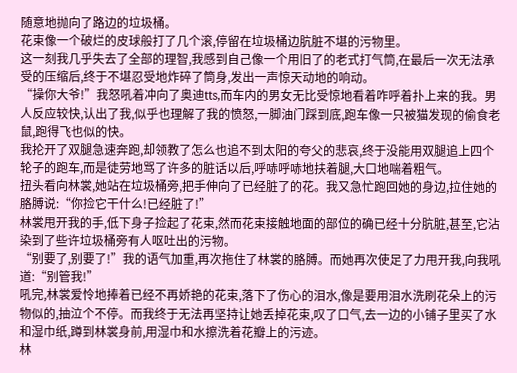随意地抛向了路边的垃圾桶。
花束像一个破烂的皮球般打了几个滚,停留在垃圾桶边肮脏不堪的污物里。
这一刻我几乎失去了全部的理智,我感到自己像一个用旧了的老式打气筒,在最后一次无法承受的压缩后,终于不堪忍受地炸碎了筒身,发出一声惊天动地的响动。
“操你大爷!”我怒吼着冲向了奥迪tts,而车内的男女无比受惊地看着咋呼着扑上来的我。男人反应较快,认出了我,似乎也理解了我的愤怒,一脚油门踩到底,跑车像一只被猫发现的偷食老鼠,跑得飞也似的快。
我抡开了双腿急速奔跑,却领教了怎么也追不到太阳的夸父的悲哀,终于没能用双腿追上四个轮子的跑车,而是徒劳地骂了许多的脏话以后,呼哧呼哧地扶着腿,大口地喘着粗气。
扭头看向林裳,她站在垃圾桶旁,把手伸向了已经脏了的花。我又急忙跑回她的身边,拉住她的胳膊说:“你捡它干什么!已经脏了!”
林裳甩开我的手,低下身子捡起了花束,然而花束接触地面的部位的确已经十分肮脏,甚至,它沾染到了些许垃圾桶旁有人呕吐出的污物。
“别要了,别要了!”我的语气加重,再次拖住了林裳的胳膊。而她再次使足了力甩开我,向我吼道:“别管我!”
吼完,林裳爱怜地捧着已经不再娇艳的花束,落下了伤心的泪水,像是要用泪水洗刷花朵上的污物似的,抽泣个不停。而我终于无法再坚持让她丢掉花束,叹了口气,去一边的小铺子里买了水和湿巾纸,蹲到林裳身前,用湿巾和水擦洗着花瓣上的污迹。
林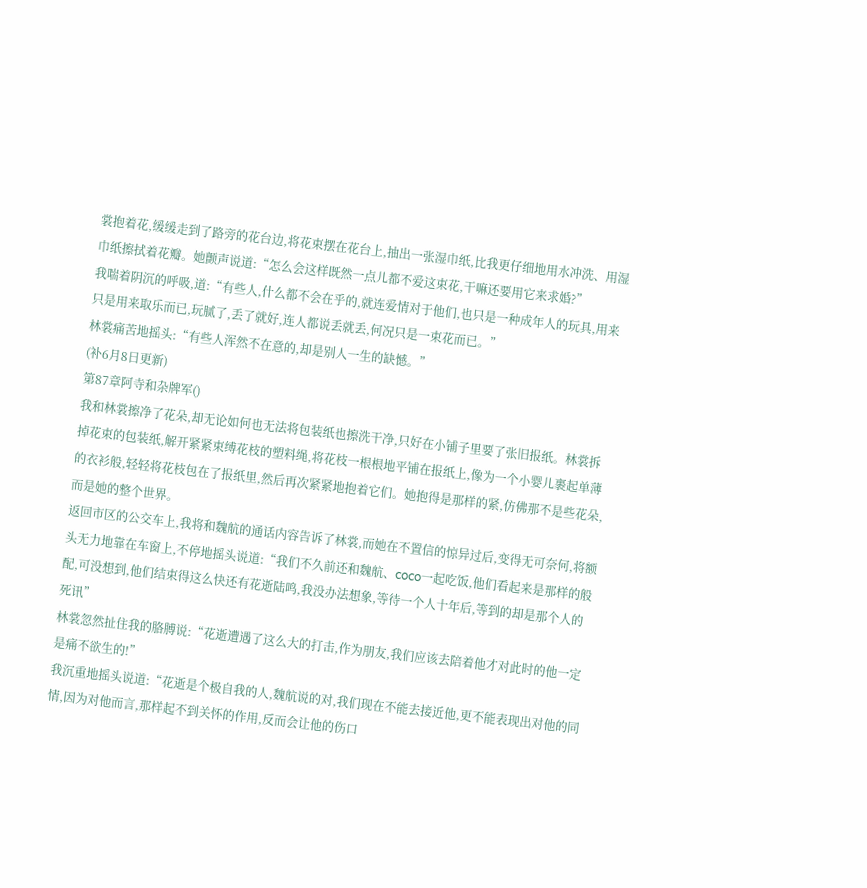裳抱着花,缓缓走到了路旁的花台边,将花束摆在花台上,抽出一张湿巾纸,比我更仔细地用水冲洗、用湿巾纸擦拭着花瓣。她颤声说道:“怎么会这样既然一点儿都不爱这束花,干嘛还要用它来求婚?”
我喘着阴沉的呼吸,道:“有些人,什么都不会在乎的,就连爱情对于他们,也只是一种成年人的玩具,用来只是用来取乐而已,玩腻了,丢了就好,连人都说丢就丢,何况只是一束花而已。”
林裳痛苦地摇头:“有些人浑然不在意的,却是别人一生的缺憾。”
(补6月8日更新)
第87章阿寺和杂牌军()
我和林裳擦净了花朵,却无论如何也无法将包装纸也擦洗干净,只好在小铺子里要了张旧报纸。林裳拆掉花束的包装纸,解开紧紧束缚花枝的塑料绳,将花枝一根根地平铺在报纸上,像为一个小婴儿裹起单薄的衣衫般,轻轻将花枝包在了报纸里,然后再次紧紧地抱着它们。她抱得是那样的紧,仿佛那不是些花朵,而是她的整个世界。
返回市区的公交车上,我将和魏航的通话内容告诉了林裳,而她在不置信的惊异过后,变得无可奈何,将额头无力地靠在车窗上,不停地摇头说道:“我们不久前还和魏航、coco一起吃饭,他们看起来是那样的般配,可没想到,他们结束得这么快还有花逝陆鸣,我没办法想象,等待一个人十年后,等到的却是那个人的死讯”
林裳忽然扯住我的胳膊说:“花逝遭遇了这么大的打击,作为朋友,我们应该去陪着他才对此时的他一定是痛不欲生的!”
我沉重地摇头说道:“花逝是个极自我的人,魏航说的对,我们现在不能去接近他,更不能表现出对他的同情,因为对他而言,那样起不到关怀的作用,反而会让他的伤口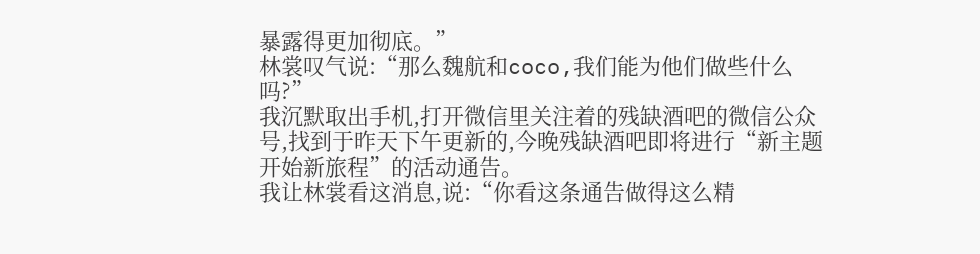暴露得更加彻底。”
林裳叹气说:“那么魏航和coco,我们能为他们做些什么吗?”
我沉默取出手机,打开微信里关注着的残缺酒吧的微信公众号,找到于昨天下午更新的,今晚残缺酒吧即将进行“新主题开始新旅程”的活动通告。
我让林裳看这消息,说:“你看这条通告做得这么精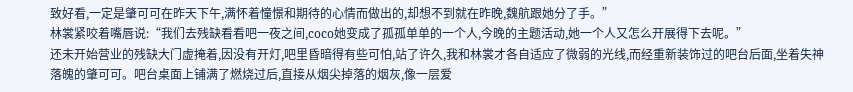致好看,一定是肇可可在昨天下午,满怀着憧憬和期待的心情而做出的,却想不到就在昨晚,魏航跟她分了手。”
林裳紧咬着嘴唇说:“我们去残缺看看吧一夜之间,coco她变成了孤孤单单的一个人,今晚的主题活动,她一个人又怎么开展得下去呢。”
还未开始营业的残缺大门虚掩着,因没有开灯,吧里昏暗得有些可怕,站了许久,我和林裳才各自适应了微弱的光线,而经重新装饰过的吧台后面,坐着失神落魄的肇可可。吧台桌面上铺满了燃烧过后,直接从烟尖掉落的烟灰,像一层爱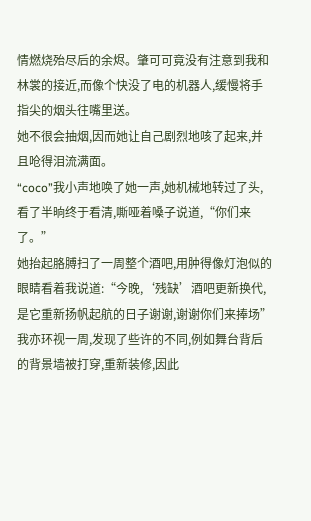情燃烧殆尽后的余烬。肇可可竟没有注意到我和林裳的接近,而像个快没了电的机器人,缓慢将手指尖的烟头往嘴里送。
她不很会抽烟,因而她让自己剧烈地咳了起来,并且呛得泪流满面。
“coco”我小声地唤了她一声,她机械地转过了头,看了半晌终于看清,嘶哑着嗓子说道,“你们来了。”
她抬起胳膊扫了一周整个酒吧,用肿得像灯泡似的眼睛看着我说道:“今晚,‘残缺’酒吧更新换代,是它重新扬帆起航的日子谢谢,谢谢你们来捧场”
我亦环视一周,发现了些许的不同,例如舞台背后的背景墙被打穿,重新装修,因此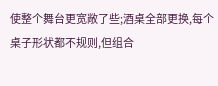使整个舞台更宽敞了些;酒桌全部更换,每个桌子形状都不规则,但组合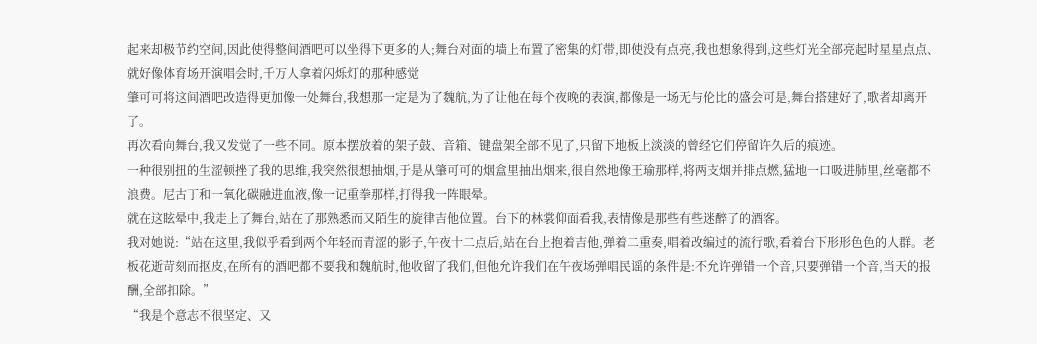起来却极节约空间,因此使得整间酒吧可以坐得下更多的人;舞台对面的墙上布置了密集的灯带,即使没有点亮,我也想象得到,这些灯光全部亮起时星星点点、就好像体育场开演唱会时,千万人拿着闪烁灯的那种感觉
肇可可将这间酒吧改造得更加像一处舞台,我想那一定是为了魏航,为了让他在每个夜晚的表演,都像是一场无与伦比的盛会可是,舞台搭建好了,歌者却离开了。
再次看向舞台,我又发觉了一些不同。原本摆放着的架子鼓、音箱、键盘架全部不见了,只留下地板上淡淡的曾经它们停留许久后的痕迹。
一种很别扭的生涩顿挫了我的思维,我突然很想抽烟,于是从肇可可的烟盒里抽出烟来,很自然地像王瑜那样,将两支烟并排点燃,猛地一口吸进肺里,丝毫都不浪费。尼古丁和一氧化碳融进血液,像一记重拳那样,打得我一阵眼晕。
就在这眩晕中,我走上了舞台,站在了那熟悉而又陌生的旋律吉他位置。台下的林裳仰面看我,表情像是那些有些迷醉了的酒客。
我对她说:“站在这里,我似乎看到两个年轻而青涩的影子,午夜十二点后,站在台上抱着吉他,弹着二重奏,唱着改编过的流行歌,看着台下形形色色的人群。老板花逝苛刻而抠皮,在所有的酒吧都不要我和魏航时,他收留了我们,但他允许我们在午夜场弹唱民谣的条件是:不允许弹错一个音,只要弹错一个音,当天的报酬,全部扣除。”
“我是个意志不很坚定、又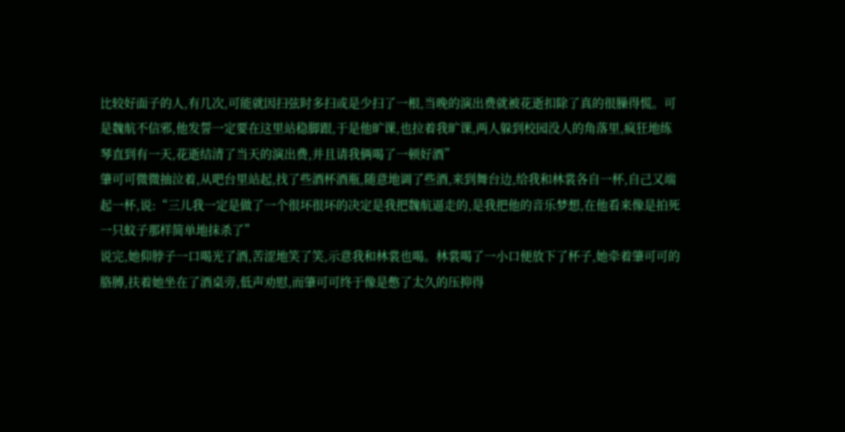比较好面子的人,有几次,可能就因扫弦时多扫或是少扫了一根,当晚的演出费就被花逝扣除了真的很臊得慌。可是魏航不信邪,他发誓一定要在这里站稳脚跟,于是他旷课,也拉着我旷课,两人躲到校园没人的角落里,疯狂地练琴直到有一天,花逝结清了当天的演出费,并且请我俩喝了一顿好酒”
肇可可微微抽泣着,从吧台里站起,找了些酒杯酒瓶,随意地调了些酒,来到舞台边,给我和林裳各自一杯,自己又端起一杯,说:“三儿我一定是做了一个很坏很坏的决定是我把魏航逼走的,是我把他的音乐梦想,在他看来像是拍死一只蚊子那样简单地抹杀了”
说完,她仰脖子一口喝光了酒,苦涩地笑了笑,示意我和林裳也喝。林裳喝了一小口便放下了杯子,她牵着肇可可的胳膊,扶着她坐在了酒桌旁,低声劝慰,而肇可可终于像是憋了太久的压抑得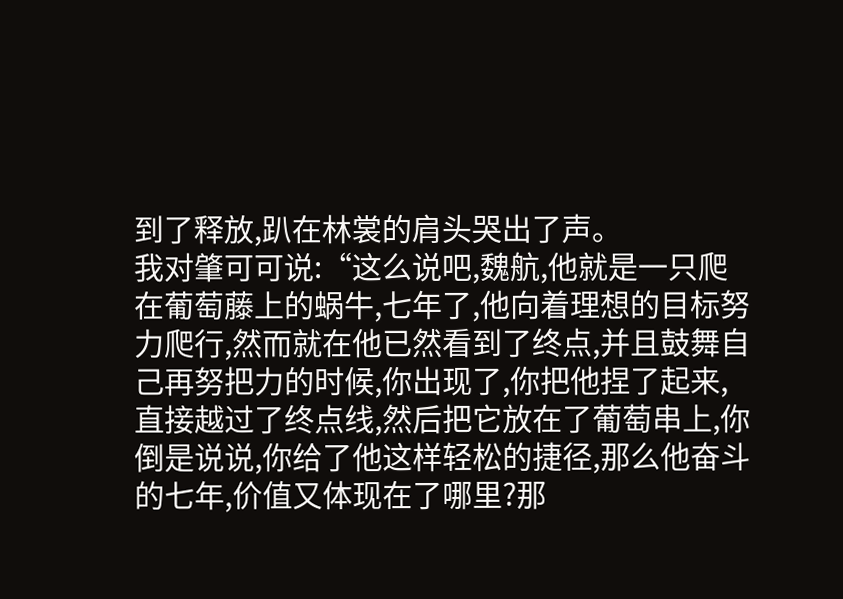到了释放,趴在林裳的肩头哭出了声。
我对肇可可说:“这么说吧,魏航,他就是一只爬在葡萄藤上的蜗牛,七年了,他向着理想的目标努力爬行,然而就在他已然看到了终点,并且鼓舞自己再努把力的时候,你出现了,你把他捏了起来,直接越过了终点线,然后把它放在了葡萄串上,你倒是说说,你给了他这样轻松的捷径,那么他奋斗的七年,价值又体现在了哪里?那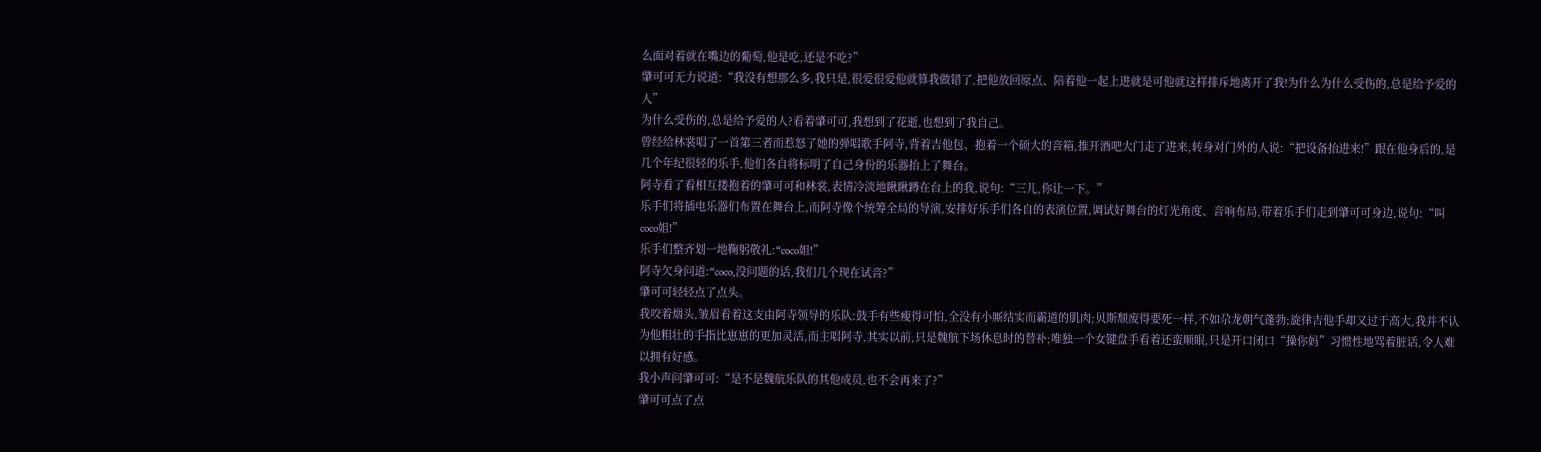么面对着就在嘴边的葡萄,他是吃,还是不吃?”
肇可可无力说道:“我没有想那么多,我只是,很爱很爱他就算我做错了,把他放回原点、陪着他一起上进就是可他就这样排斥地离开了我!为什么为什么受伤的,总是给予爱的人”
为什么受伤的,总是给予爱的人?看着肇可可,我想到了花逝,也想到了我自己。
曾经给林裳唱了一首第三者而惹怒了她的弹唱歌手阿寺,背着吉他包、抱着一个硕大的音箱,推开酒吧大门走了进来,转身对门外的人说:“把设备抬进来!”跟在他身后的,是几个年纪很轻的乐手,他们各自将标明了自己身份的乐器抬上了舞台。
阿寺看了看相互搂抱着的肇可可和林裳,表情冷淡地瞅瞅蹲在台上的我,说句:“三儿,你让一下。”
乐手们将插电乐器们布置在舞台上,而阿寺像个统筹全局的导演,安排好乐手们各自的表演位置,调试好舞台的灯光角度、音响布局,带着乐手们走到肇可可身边,说句:“叫coco姐!”
乐手们整齐划一地鞠躬敬礼:“coco姐!”
阿寺欠身问道:“coco,没问题的话,我们几个现在试音?”
肇可可轻轻点了点头。
我咬着烟头,皱眉看着这支由阿寺领导的乐队:鼓手有些瘦得可怕,全没有小厮结实而霸道的肌肉;贝斯颓废得要死一样,不如尕龙朝气蓬勃;旋律吉他手却又过于高大,我并不认为他粗壮的手指比崽崽的更加灵活,而主唱阿寺,其实以前,只是魏航下场休息时的替补;唯独一个女键盘手看着还蛮顺眼,只是开口闭口“操你妈”习惯性地骂着脏话,令人难以拥有好感。
我小声问肇可可:“是不是魏航乐队的其他成员,也不会再来了?”
肇可可点了点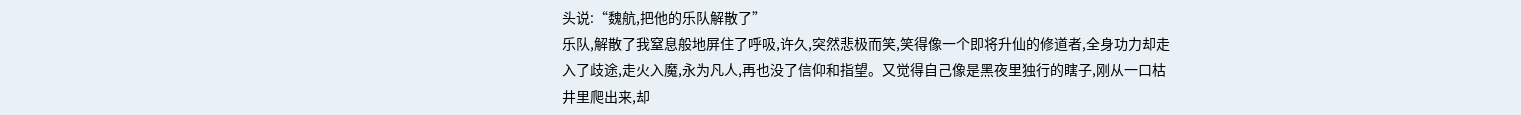头说:“魏航,把他的乐队解散了”
乐队,解散了我窒息般地屏住了呼吸,许久,突然悲极而笑,笑得像一个即将升仙的修道者,全身功力却走入了歧途,走火入魔,永为凡人,再也没了信仰和指望。又觉得自己像是黑夜里独行的瞎子,刚从一口枯井里爬出来,却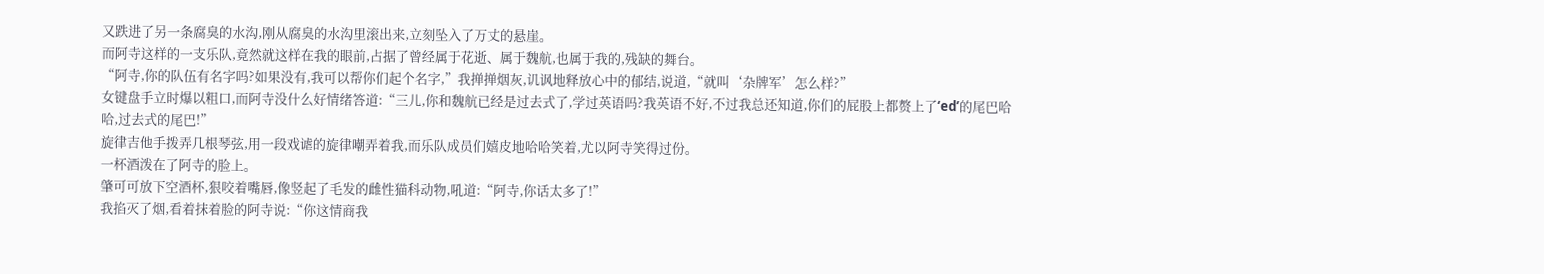又跌进了另一条腐臭的水沟,刚从腐臭的水沟里滚出来,立刻坠入了万丈的悬崖。
而阿寺这样的一支乐队,竟然就这样在我的眼前,占据了曾经属于花逝、属于魏航,也属于我的,残缺的舞台。
“阿寺,你的队伍有名字吗?如果没有,我可以帮你们起个名字,”我掸掸烟灰,讥讽地释放心中的郁结,说道,“就叫‘杂牌军’怎么样?”
女键盘手立时爆以粗口,而阿寺没什么好情绪答道:“三儿,你和魏航已经是过去式了,学过英语吗?我英语不好,不过我总还知道,你们的屁股上都赘上了‘ed’的尾巴哈哈,过去式的尾巴!”
旋律吉他手拨弄几根琴弦,用一段戏谑的旋律嘲弄着我,而乐队成员们嬉皮地哈哈笑着,尤以阿寺笑得过份。
一杯酒泼在了阿寺的脸上。
肇可可放下空酒杯,狠咬着嘴唇,像竖起了毛发的雌性猫科动物,吼道:“阿寺,你话太多了!”
我掐灭了烟,看着抹着脸的阿寺说:“你这情商我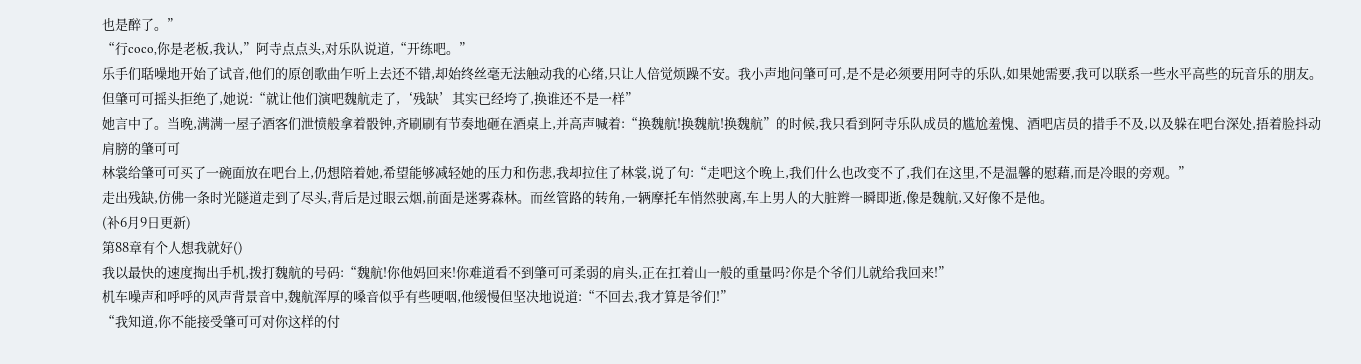也是醉了。”
“行coco,你是老板,我认,”阿寺点点头,对乐队说道,“开练吧。”
乐手们聒噪地开始了试音,他们的原创歌曲乍听上去还不错,却始终丝毫无法触动我的心绪,只让人倍觉烦躁不安。我小声地问肇可可,是不是必须要用阿寺的乐队,如果她需要,我可以联系一些水平高些的玩音乐的朋友。但肇可可摇头拒绝了,她说:“就让他们演吧魏航走了,‘残缺’其实已经垮了,换谁还不是一样”
她言中了。当晚,满满一屋子酒客们泄愤般拿着骰钟,齐刷刷有节奏地砸在酒桌上,并高声喊着:“换魏航!换魏航!换魏航”的时候,我只看到阿寺乐队成员的尴尬羞愧、酒吧店员的措手不及,以及躲在吧台深处,捂着脸抖动肩膀的肇可可
林裳给肇可可买了一碗面放在吧台上,仍想陪着她,希望能够减轻她的压力和伤悲,我却拉住了林裳,说了句:“走吧这个晚上,我们什么也改变不了,我们在这里,不是温馨的慰藉,而是冷眼的旁观。”
走出残缺,仿佛一条时光隧道走到了尽头,背后是过眼云烟,前面是迷雾森林。而丝管路的转角,一辆摩托车悄然驶离,车上男人的大脏辫一瞬即逝,像是魏航,又好像不是他。
(补6月9日更新)
第88章有个人想我就好()
我以最快的速度掏出手机,拨打魏航的号码:“魏航!你他妈回来!你难道看不到肇可可柔弱的肩头,正在扛着山一般的重量吗?你是个爷们儿就给我回来!”
机车噪声和呼呼的风声背景音中,魏航浑厚的嗓音似乎有些哽咽,他缓慢但坚决地说道:“不回去,我才算是爷们!”
“我知道,你不能接受肇可可对你这样的付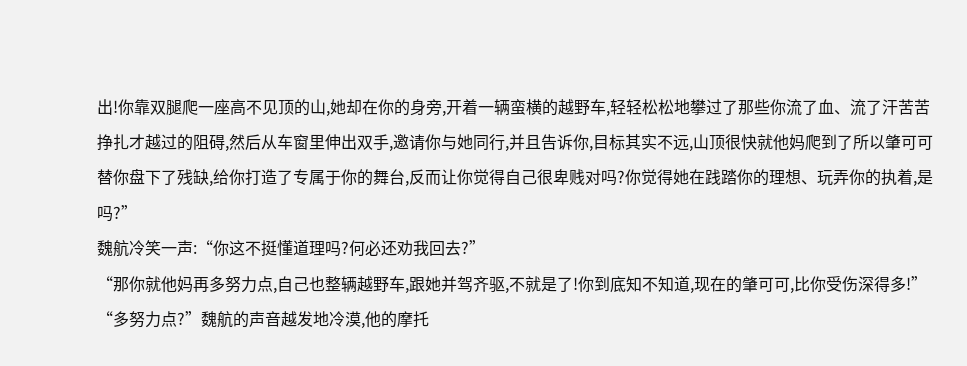出!你靠双腿爬一座高不见顶的山,她却在你的身旁,开着一辆蛮横的越野车,轻轻松松地攀过了那些你流了血、流了汗苦苦挣扎才越过的阻碍,然后从车窗里伸出双手,邀请你与她同行,并且告诉你,目标其实不远,山顶很快就他妈爬到了所以肇可可替你盘下了残缺,给你打造了专属于你的舞台,反而让你觉得自己很卑贱对吗?你觉得她在践踏你的理想、玩弄你的执着,是吗?”
魏航冷笑一声:“你这不挺懂道理吗?何必还劝我回去?”
“那你就他妈再多努力点,自己也整辆越野车,跟她并驾齐驱,不就是了!你到底知不知道,现在的肇可可,比你受伤深得多!”
“多努力点?”魏航的声音越发地冷漠,他的摩托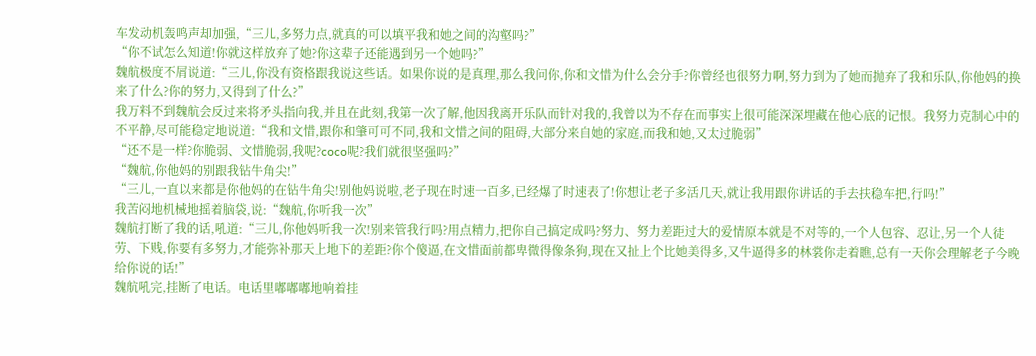车发动机轰鸣声却加强,“三儿,多努力点,就真的可以填平我和她之间的沟壑吗?”
“你不试怎么知道!你就这样放弃了她?你这辈子还能遇到另一个她吗?”
魏航极度不屑说道:“三儿,你没有资格跟我说这些话。如果你说的是真理,那么我问你,你和文惜为什么会分手?你曾经也很努力啊,努力到为了她而抛弃了我和乐队,你他妈的换来了什么?你的努力,又得到了什么?”
我万料不到魏航会反过来将矛头指向我,并且在此刻,我第一次了解,他因我离开乐队而针对我的,我曾以为不存在而事实上很可能深深埋藏在他心底的记恨。我努力克制心中的不平静,尽可能稳定地说道:“我和文惜,跟你和肇可可不同,我和文惜之间的阻碍,大部分来自她的家庭,而我和她,又太过脆弱”
“还不是一样?你脆弱、文惜脆弱,我呢?coco呢?我们就很坚强吗?”
“魏航,你他妈的别跟我钻牛角尖!”
“三儿,一直以来都是你他妈的在钻牛角尖!别他妈说啦,老子现在时速一百多,已经爆了时速表了!你想让老子多活几天,就让我用跟你讲话的手去扶稳车把,行吗!”
我苦闷地机械地摇着脑袋,说:“魏航,你听我一次”
魏航打断了我的话,吼道:“三儿,你他妈听我一次!别来管我行吗?用点精力,把你自己搞定成吗?努力、努力差距过大的爱情原本就是不对等的,一个人包容、忍让,另一个人徒劳、下贱,你要有多努力,才能弥补那天上地下的差距?你个傻逼,在文惜面前都卑微得像条狗,现在又扯上个比她美得多,又牛逼得多的林裳你走着瞧,总有一天你会理解老子今晚给你说的话!”
魏航吼完,挂断了电话。电话里嘟嘟嘟地响着挂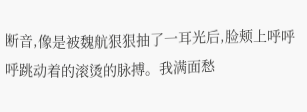断音,像是被魏航狠狠抽了一耳光后,脸颊上呼呼呼跳动着的滚烫的脉搏。我满面愁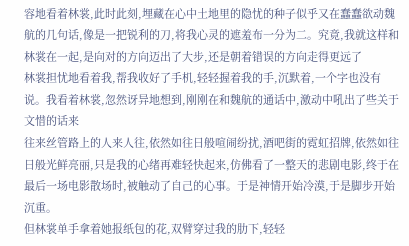容地看着林裳,此时此刻,埋藏在心中土地里的隐忧的种子似乎又在蠢蠢欲动魏航的几句话,像是一把锐利的刀,将我心灵的遮羞布一分为二。究竟,我就这样和林裳在一起,是向对的方向迈出了大步,还是朝着错误的方向走得更远了
林裳担忧地看着我,帮我收好了手机,轻轻握着我的手,沉默着,一个字也没有说。我看着林裳,忽然讶异地想到,刚刚在和魏航的通话中,激动中吼出了些关于文惜的话来
往来丝管路上的人来人往,依然如往日般喧闹纷扰,酒吧街的霓虹招牌,依然如往日般光鲜亮丽,只是我的心绪再难轻快起来,仿佛看了一整天的悲剧电影,终于在最后一场电影散场时,被触动了自己的心事。于是神情开始冷漠,于是脚步开始沉重。
但林裳单手拿着她报纸包的花,双臂穿过我的肋下,轻轻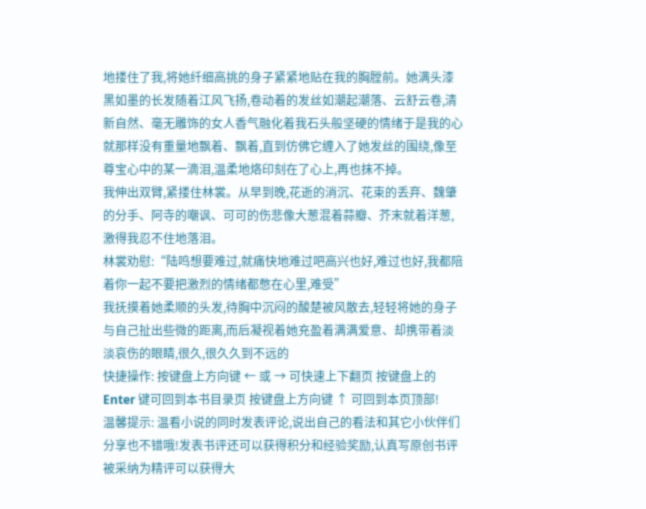地搂住了我,将她纤细高挑的身子紧紧地贴在我的胸膛前。她满头漆黑如墨的长发随着江风飞扬,卷动着的发丝如潮起潮落、云舒云卷,清新自然、毫无雕饰的女人香气融化着我石头般坚硬的情绪于是我的心就那样没有重量地飘着、飘着,直到仿佛它缠入了她发丝的围绕,像至尊宝心中的某一滴泪,温柔地烙印刻在了心上,再也抹不掉。
我伸出双臂,紧搂住林裳。从早到晚,花逝的消沉、花束的丢弃、魏肇的分手、阿寺的嘲讽、可可的伤悲像大葱混着蒜瓣、芥末就着洋葱,激得我忍不住地落泪。
林裳劝慰:“陆鸣想要难过,就痛快地难过吧高兴也好,难过也好,我都陪着你一起不要把激烈的情绪都憋在心里,难受”
我抚摸着她柔顺的头发,待胸中沉闷的酸楚被风散去,轻轻将她的身子与自己扯出些微的距离,而后凝视着她充盈着满满爱意、却携带着淡淡哀伤的眼睛,很久,很久久到不远的
快捷操作: 按键盘上方向键 ← 或 → 可快速上下翻页 按键盘上的 Enter 键可回到本书目录页 按键盘上方向键 ↑ 可回到本页顶部!
温馨提示: 温看小说的同时发表评论,说出自己的看法和其它小伙伴们分享也不错哦!发表书评还可以获得积分和经验奖励,认真写原创书评 被采纳为精评可以获得大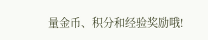量金币、积分和经验奖励哦!